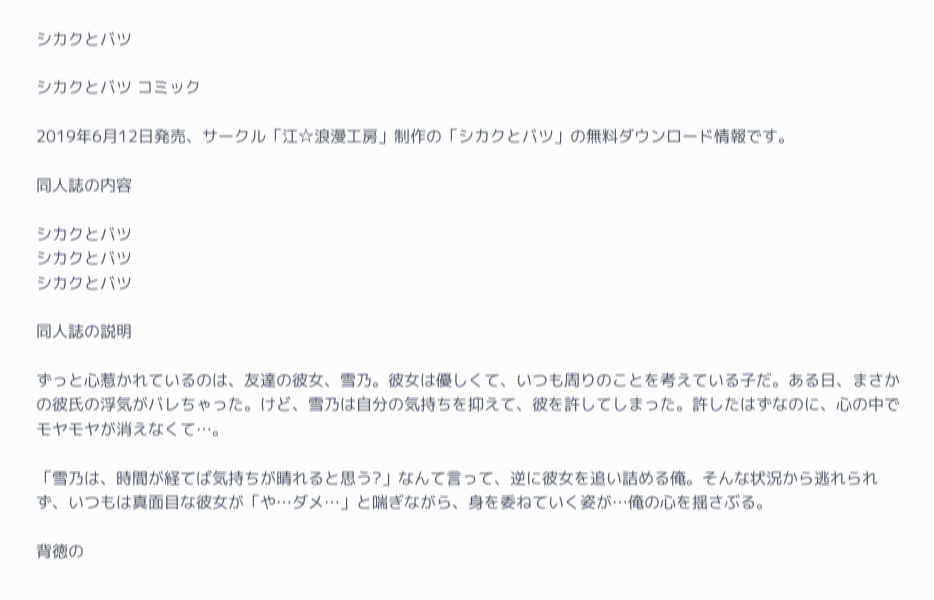シカクとバツ

シカクとバツ コミック

2019年6月12日発売、サークル「江☆浪漫工房」制作の「シカクとバツ」の無料ダウンロード情報です。

同人誌の内容

シカクとバツ
シカクとバツ
シカクとバツ

同人誌の説明

ずっと心惹かれているのは、友達の彼女、雪乃。彼女は優しくて、いつも周りのことを考えている子だ。ある日、まさかの彼氏の浮気がバレちゃった。けど、雪乃は自分の気持ちを抑えて、彼を許してしまった。許したはずなのに、心の中でモヤモヤが消えなくて…。

「雪乃は、時間が経てば気持ちが晴れると思う?」なんて言って、逆に彼女を追い詰める俺。そんな状況から逃れられず、いつもは真面目な彼女が「や…ダメ…」と喘ぎながら、身を委ねていく姿が…俺の心を揺さぶる。

背徳の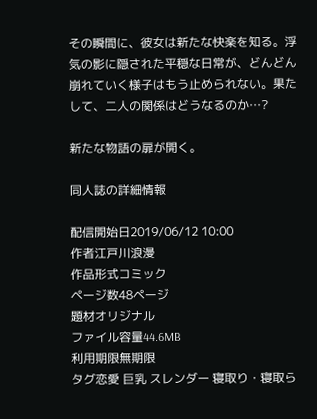その瞬間に、彼女は新たな快楽を知る。浮気の影に隠された平穏な日常が、どんどん崩れていく様子はもう止められない。果たして、二人の関係はどうなるのか…?

新たな物語の扉が開く。

同人誌の詳細情報

配信開始日2019/06/12 10:00
作者江戸川浪漫
作品形式コミック
ページ数48ページ
題材オリジナル
ファイル容量44.6MB
利用期限無期限
タグ恋愛 巨乳 スレンダー 寝取り・寝取ら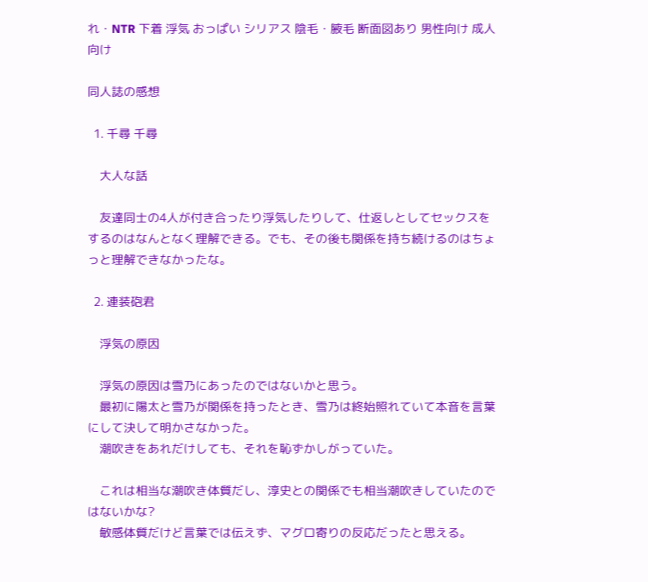れ・NTR 下着 浮気 おっぱい シリアス 陰毛・腋毛 断面図あり 男性向け 成人向け

同人誌の感想

  1. 千尋 千尋

    大人な話

    友達同士の4人が付き合ったり浮気したりして、仕返しとしてセックスをするのはなんとなく理解できる。でも、その後も関係を持ち続けるのはちょっと理解できなかったな。

  2. 連装砲君

    浮気の原因

    浮気の原因は雪乃にあったのではないかと思う。
    最初に陽太と雪乃が関係を持ったとき、雪乃は終始照れていて本音を言葉にして決して明かさなかった。
    潮吹きをあれだけしても、それを恥ずかしがっていた。

    これは相当な潮吹き体質だし、淳史との関係でも相当潮吹きしていたのではないかな?
    敏感体質だけど言葉では伝えず、マグロ寄りの反応だったと思える。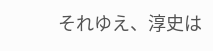それゆえ、淳史は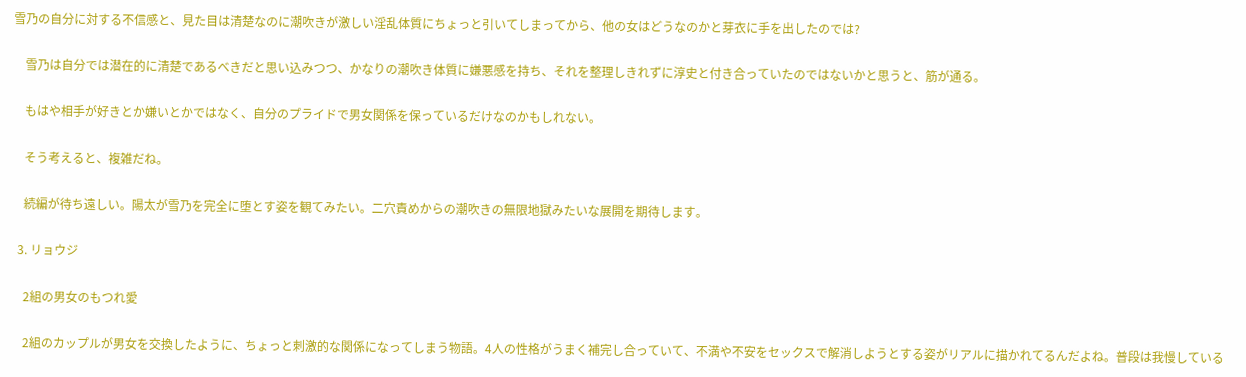雪乃の自分に対する不信感と、見た目は清楚なのに潮吹きが激しい淫乱体質にちょっと引いてしまってから、他の女はどうなのかと芽衣に手を出したのでは?

    雪乃は自分では潜在的に清楚であるべきだと思い込みつつ、かなりの潮吹き体質に嫌悪感を持ち、それを整理しきれずに淳史と付き合っていたのではないかと思うと、筋が通る。

    もはや相手が好きとか嫌いとかではなく、自分のプライドで男女関係を保っているだけなのかもしれない。

    そう考えると、複雑だね。

    続編が待ち遠しい。陽太が雪乃を完全に堕とす姿を観てみたい。二穴責めからの潮吹きの無限地獄みたいな展開を期待します。

  3. リョウジ

    2組の男女のもつれ愛

    2組のカップルが男女を交換したように、ちょっと刺激的な関係になってしまう物語。4人の性格がうまく補完し合っていて、不満や不安をセックスで解消しようとする姿がリアルに描かれてるんだよね。普段は我慢している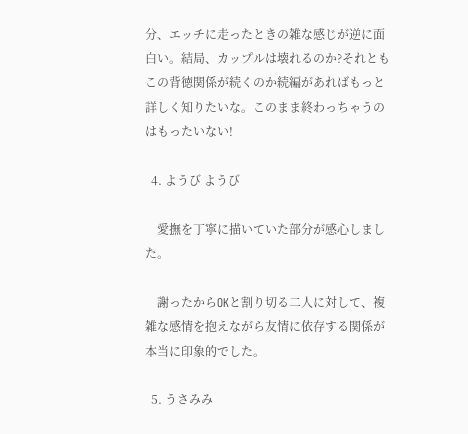分、エッチに走ったときの雑な感じが逆に面白い。結局、カップルは壊れるのか?それともこの背徳関係が続くのか続編があればもっと詳しく知りたいな。このまま終わっちゃうのはもったいない!

  4. ようび ようび

    愛撫を丁寧に描いていた部分が感心しました。

    謝ったからOKと割り切る二人に対して、複雑な感情を抱えながら友情に依存する関係が本当に印象的でした。

  5. うさみみ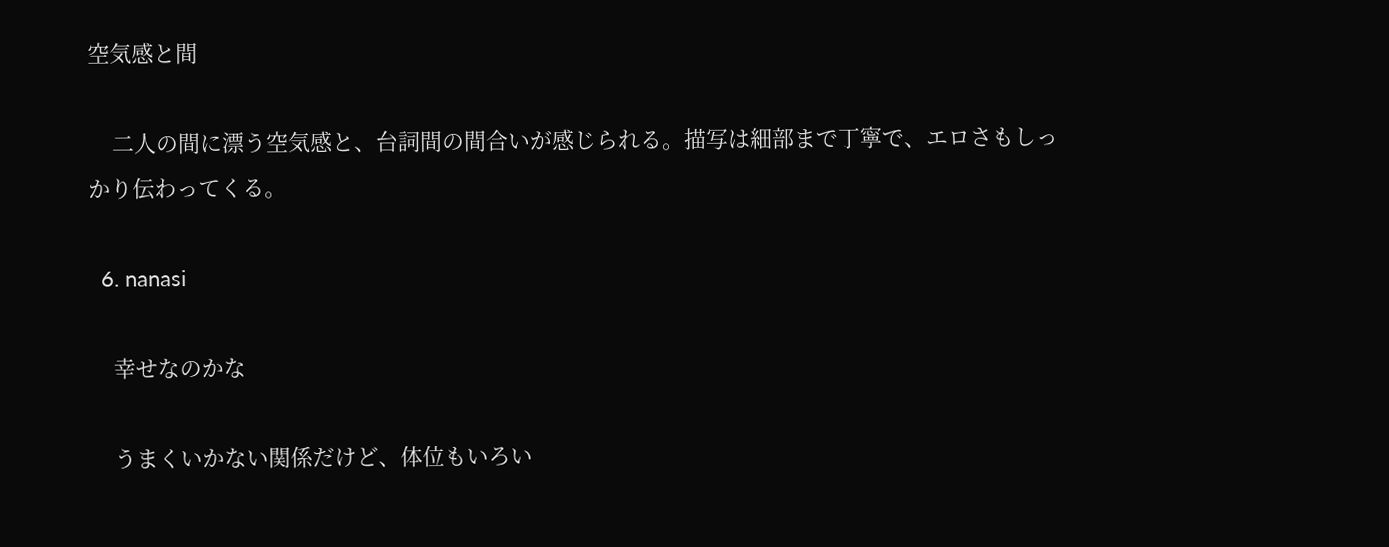空気感と間

    二人の間に漂う空気感と、台詞間の間合いが感じられる。描写は細部まで丁寧で、エロさもしっかり伝わってくる。

  6. nanasi

    幸せなのかな

    うまくいかない関係だけど、体位もいろい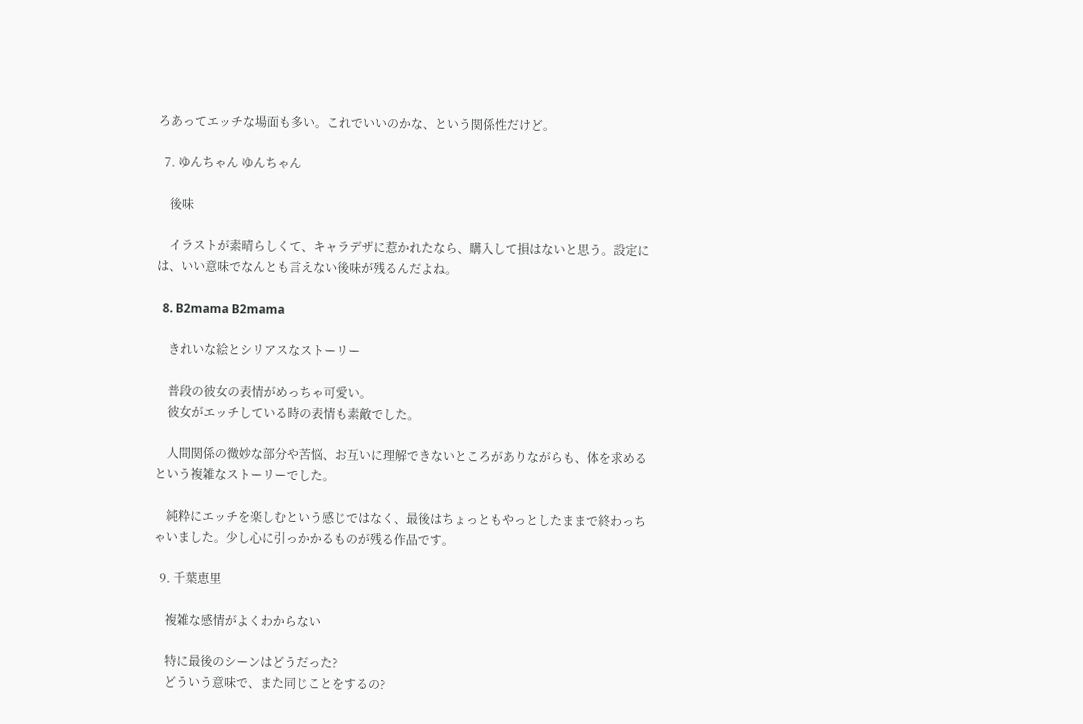ろあってエッチな場面も多い。これでいいのかな、という関係性だけど。

  7. ゆんちゃん ゆんちゃん

    後味

    イラストが素晴らしくて、キャラデザに惹かれたなら、購入して損はないと思う。設定には、いい意味でなんとも言えない後味が残るんだよね。

  8. B2mama B2mama

    きれいな絵とシリアスなストーリー

    普段の彼女の表情がめっちゃ可愛い。
    彼女がエッチしている時の表情も素敵でした。

    人間関係の微妙な部分や苦悩、お互いに理解できないところがありながらも、体を求めるという複雑なストーリーでした。

    純粋にエッチを楽しむという感じではなく、最後はちょっともやっとしたままで終わっちゃいました。少し心に引っかかるものが残る作品です。

  9. 千葉恵里

    複雑な感情がよくわからない

    特に最後のシーンはどうだった?
    どういう意味で、また同じことをするの?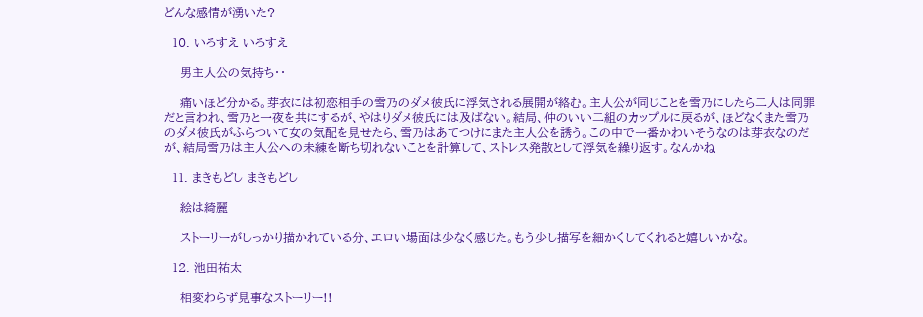どんな感情が湧いた?

  10. いろすえ いろすえ

    男主人公の気持ち・・

    痛いほど分かる。芽衣には初恋相手の雪乃のダメ彼氏に浮気される展開が絡む。主人公が同じことを雪乃にしたら二人は同罪だと言われ、雪乃と一夜を共にするが、やはりダメ彼氏には及ばない。結局、仲のいい二組のカップルに戻るが、ほどなくまた雪乃のダメ彼氏がふらついて女の気配を見せたら、雪乃はあてつけにまた主人公を誘う。この中で一番かわいそうなのは芽衣なのだが、結局雪乃は主人公への未練を断ち切れないことを計算して、ストレス発散として浮気を繰り返す。なんかね

  11. まきもどし まきもどし

    絵は綺麗

    ストーリーがしっかり描かれている分、エロい場面は少なく感じた。もう少し描写を細かくしてくれると嬉しいかな。

  12. 池田祐太

    相変わらず見事なストーリー!!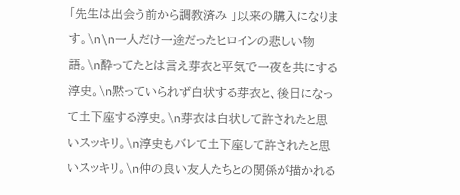「先生は出会う前から調教済み 」以来の購入になります。\n\n一人だけ一途だったヒロインの悲しい物語。\n酔ってたとは言え芽衣と平気で一夜を共にする淳史。\n黙っていられず白状する芽衣と、後日になって土下座する淳史。\n芽衣は白状して許されたと思いスッキリ。\n淳史もバレて土下座して許されたと思いスッキリ。\n仲の良い友人たちとの関係が描かれる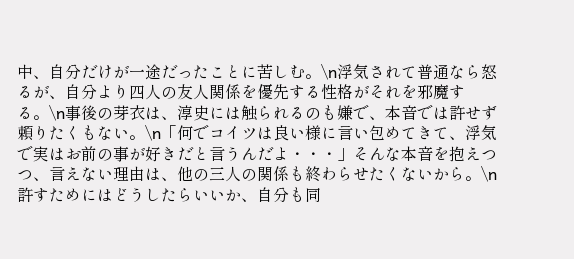中、自分だけが一途だったことに苦しむ。\n浮気されて普通なら怒るが、自分より四人の友人関係を優先する性格がそれを邪魔する。\n事後の芽衣は、淳史には触られるのも嫌で、本音では許せず頼りたくもない。\n「何でコイツは良い様に言い包めてきて、浮気で実はお前の事が好きだと言うんだよ・・・」そんな本音を抱えつつ、言えない理由は、他の三人の関係も終わらせたくないから。\n許すためにはどうしたらいいか、自分も同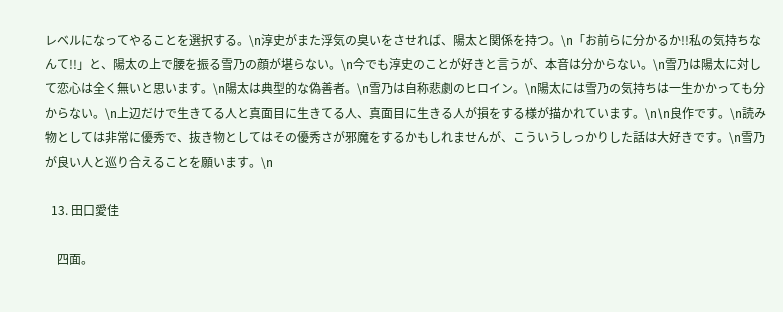レベルになってやることを選択する。\n淳史がまた浮気の臭いをさせれば、陽太と関係を持つ。\n「お前らに分かるか!!私の気持ちなんて!!」と、陽太の上で腰を振る雪乃の顔が堪らない。\n今でも淳史のことが好きと言うが、本音は分からない。\n雪乃は陽太に対して恋心は全く無いと思います。\n陽太は典型的な偽善者。\n雪乃は自称悲劇のヒロイン。\n陽太には雪乃の気持ちは一生かかっても分からない。\n上辺だけで生きてる人と真面目に生きてる人、真面目に生きる人が損をする様が描かれています。\n\n良作です。\n読み物としては非常に優秀で、抜き物としてはその優秀さが邪魔をするかもしれませんが、こういうしっかりした話は大好きです。\n雪乃が良い人と巡り合えることを願います。\n

  13. 田口愛佳

    四面。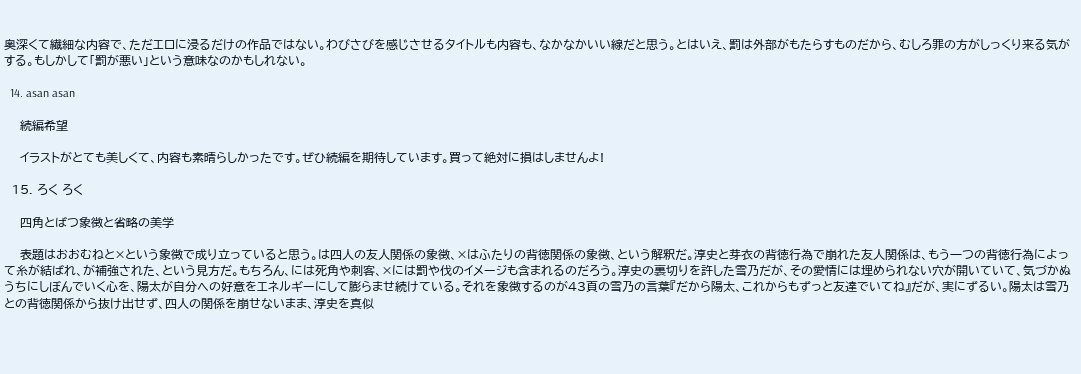奥深くて繊細な内容で、ただエロに浸るだけの作品ではない。わびさびを感じさせるタイトルも内容も、なかなかいい線だと思う。とはいえ、罰は外部がもたらすものだから、むしろ罪の方がしっくり来る気がする。もしかして「罰が悪い」という意味なのかもしれない。

  14. asan asan

    続編希望

    イラストがとても美しくて、内容も素晴らしかったです。ぜひ続編を期待しています。買って絶対に損はしませんよ!

  15. ろく ろく

    四角とばつ象徴と省略の美学

    表題はおおむねと×という象徴で成り立っていると思う。は四人の友人関係の象徴、×はふたりの背徳関係の象徴、という解釈だ。淳史と芽衣の背徳行為で崩れた友人関係は、もう一つの背徳行為によって糸が結ばれ、が補強された、という見方だ。もちろん、には死角や刺客、×には罰や伐のイメージも含まれるのだろう。淳史の裏切りを許した雪乃だが、その愛情には埋められない穴が開いていて、気づかぬうちにしぼんでいく心を、陽太が自分への好意をエネルギーにして膨らませ続けている。それを象徴するのが43頁の雪乃の言葉『だから陽太、これからもずっと友達でいてね』だが、実にずるい。陽太は雪乃との背徳関係から抜け出せず、四人の関係を崩せないまま、淳史を真似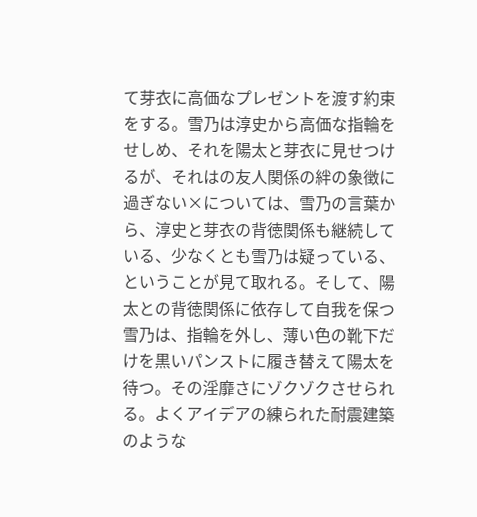て芽衣に高価なプレゼントを渡す約束をする。雪乃は淳史から高価な指輪をせしめ、それを陽太と芽衣に見せつけるが、それはの友人関係の絆の象徴に過ぎない×については、雪乃の言葉から、淳史と芽衣の背徳関係も継続している、少なくとも雪乃は疑っている、ということが見て取れる。そして、陽太との背徳関係に依存して自我を保つ雪乃は、指輪を外し、薄い色の靴下だけを黒いパンストに履き替えて陽太を待つ。その淫靡さにゾクゾクさせられる。よくアイデアの練られた耐震建築のような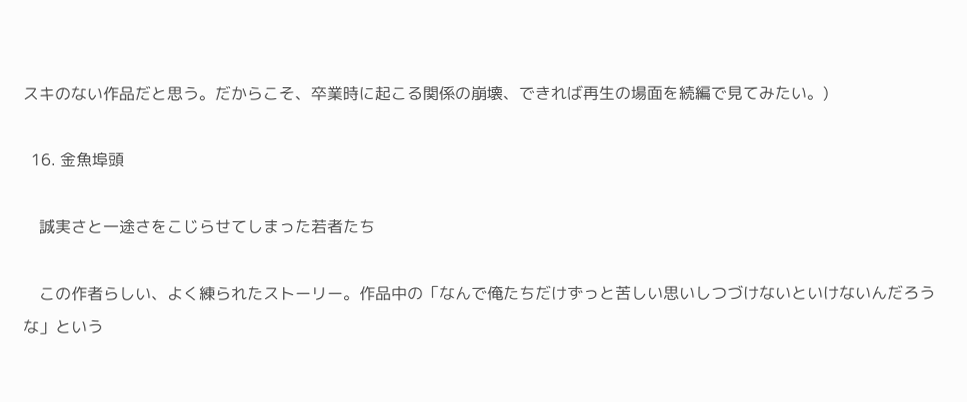スキのない作品だと思う。だからこそ、卒業時に起こる関係の崩壊、できれば再生の場面を続編で見てみたい。)

  16. 金魚埠頭

    誠実さと一途さをこじらせてしまった若者たち

    この作者らしい、よく練られたストーリー。作品中の「なんで俺たちだけずっと苦しい思いしつづけないといけないんだろうな」という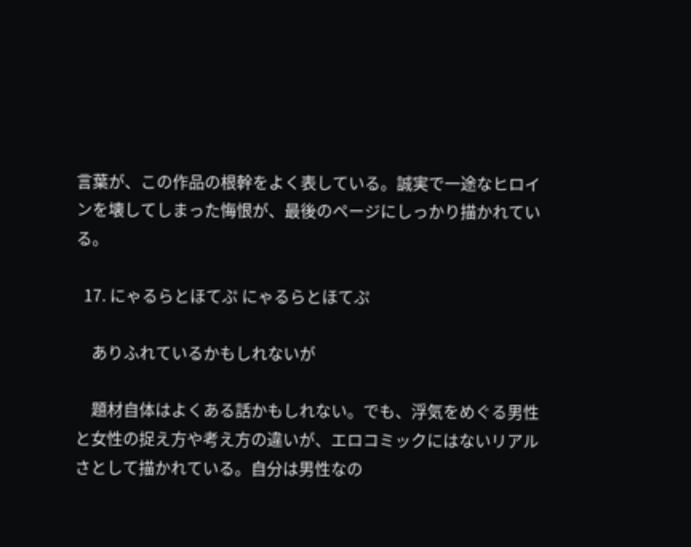言葉が、この作品の根幹をよく表している。誠実で一途なヒロインを壊してしまった悔恨が、最後のページにしっかり描かれている。

  17. にゃるらとほてぷ にゃるらとほてぷ

    ありふれているかもしれないが

    題材自体はよくある話かもしれない。でも、浮気をめぐる男性と女性の捉え方や考え方の違いが、エロコミックにはないリアルさとして描かれている。自分は男性なの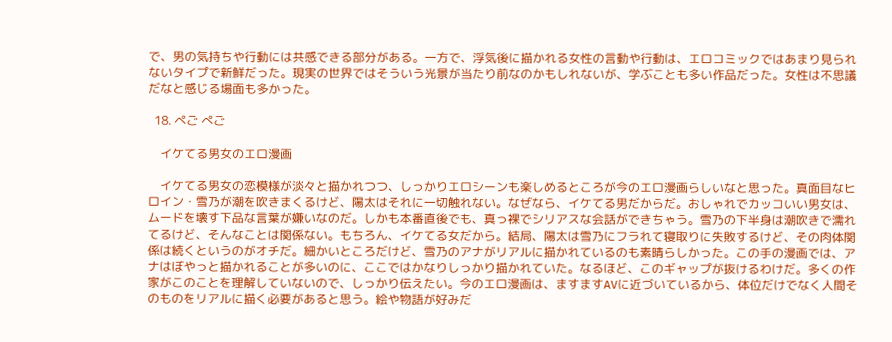で、男の気持ちや行動には共感できる部分がある。一方で、浮気後に描かれる女性の言動や行動は、エロコミックではあまり見られないタイプで新鮮だった。現実の世界ではそういう光景が当たり前なのかもしれないが、学ぶことも多い作品だった。女性は不思議だなと感じる場面も多かった。

  18. ぺご ぺご

    イケてる男女のエロ漫画

    イケてる男女の恋模様が淡々と描かれつつ、しっかりエロシーンも楽しめるところが今のエロ漫画らしいなと思った。真面目なヒロイン・雪乃が潮を吹きまくるけど、陽太はそれに一切触れない。なぜなら、イケてる男だからだ。おしゃれでカッコいい男女は、ムードを壊す下品な言葉が嫌いなのだ。しかも本番直後でも、真っ裸でシリアスな会話ができちゃう。雪乃の下半身は潮吹きで濡れてるけど、そんなことは関係ない。もちろん、イケてる女だから。結局、陽太は雪乃にフラれて寝取りに失敗するけど、その肉体関係は続くというのがオチだ。細かいところだけど、雪乃のアナがリアルに描かれているのも素晴らしかった。この手の漫画では、アナはぼやっと描かれることが多いのに、ここではかなりしっかり描かれていた。なるほど、このギャップが抜けるわけだ。多くの作家がこのことを理解していないので、しっかり伝えたい。今のエロ漫画は、ますますAVに近づいているから、体位だけでなく人間そのものをリアルに描く必要があると思う。絵や物語が好みだ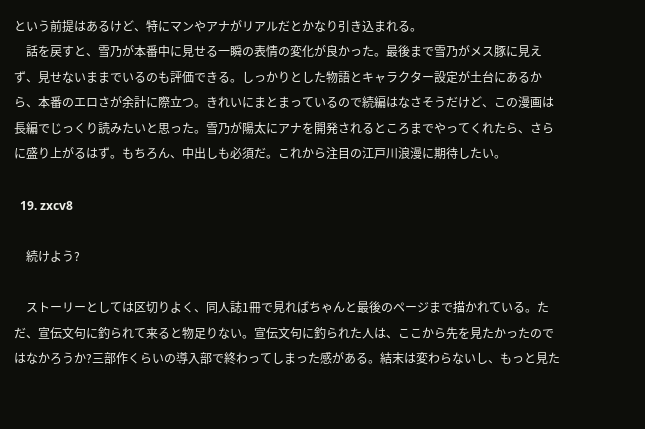という前提はあるけど、特にマンやアナがリアルだとかなり引き込まれる。
    話を戻すと、雪乃が本番中に見せる一瞬の表情の変化が良かった。最後まで雪乃がメス豚に見えず、見せないままでいるのも評価できる。しっかりとした物語とキャラクター設定が土台にあるから、本番のエロさが余計に際立つ。きれいにまとまっているので続編はなさそうだけど、この漫画は長編でじっくり読みたいと思った。雪乃が陽太にアナを開発されるところまでやってくれたら、さらに盛り上がるはず。もちろん、中出しも必須だ。これから注目の江戸川浪漫に期待したい。

  19. zxcv8

    続けよう?

    ストーリーとしては区切りよく、同人誌1冊で見ればちゃんと最後のページまで描かれている。ただ、宣伝文句に釣られて来ると物足りない。宣伝文句に釣られた人は、ここから先を見たかったのではなかろうか?三部作くらいの導入部で終わってしまった感がある。結末は変わらないし、もっと見た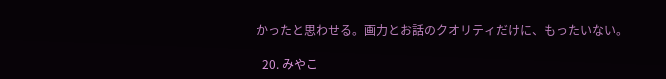かったと思わせる。画力とお話のクオリティだけに、もったいない。

  20. みやこ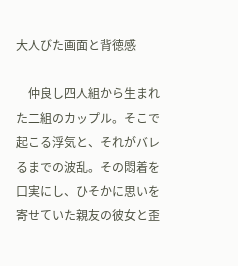大人びた画面と背徳感

    仲良し四人組から生まれた二組のカップル。そこで起こる浮気と、それがバレるまでの波乱。その悶着を口実にし、ひそかに思いを寄せていた親友の彼女と歪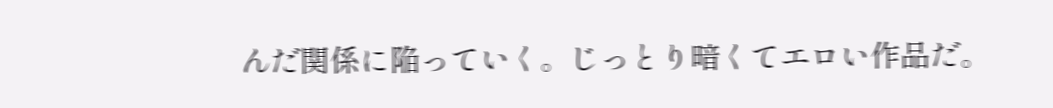んだ関係に陥っていく。じっとり暗くてエロい作品だ。